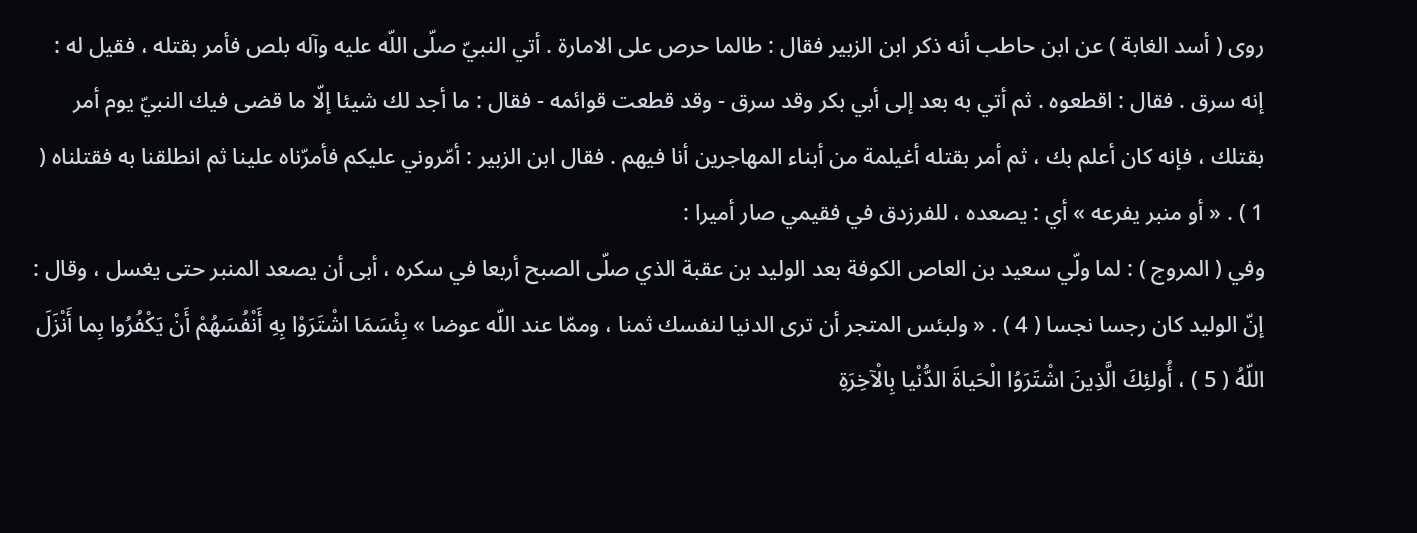روى ( أسد الغابة ) عن ابن حاطب أنه ذكر ابن الزبير فقال : طالما حرص على الامارة . أتي النبيّ صلّى اللّه عليه وآله بلص فأمر بقتله ، فقيل له : إنه سرق . فقال : اقطعوه . ثم أتي به بعد إلى أبي بكر وقد سرق - وقد قطعت قوائمه - فقال : ما أجد لك شيئا إلّا ما قضى فيك النبيّ يوم أمر بقتلك ، فإنه كان أعلم بك ، ثم أمر بقتله أغيلمة من أبناء المهاجرين أنا فيهم . فقال ابن الزبير : أمّروني عليكم فأمرّناه علينا ثم انطلقنا به فقتلناه ( 1 ) . « أو منبر يفرعه » أي : يصعده ، للفرزدق في فقيمي صار أميرا :
وفي ( المروج ) : لما ولّي سعيد بن العاص الكوفة بعد الوليد بن عقبة الذي صلّى الصبح أربعا في سكره ، أبى أن يصعد المنبر حتى يغسل ، وقال : إنّ الوليد كان رجسا نجسا ( 4 ) . « ولبئس المتجر أن ترى الدنيا لنفسك ثمنا ، وممّا عند اللّه عوضا » بِئْسَمَا اشْتَرَوْا بِهِ أَنْفُسَهُمْ أَنْ يَكْفُرُوا بِما أَنْزَلَ اللّهُ ( 5 ) ، أُولئِكَ الَّذِينَ اشْتَرَوُا الْحَياةَ الدُّنْيا بِالْآخِرَةِ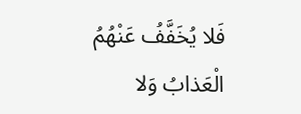فَلا يُخَفَّفُ عَنْهُمُ الْعَذابُ وَلا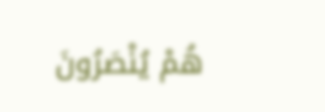هُمْ يُنْصَرُونَ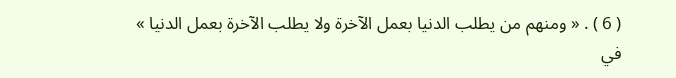( 6 ) . « ومنهم من يطلب الدنيا بعمل الآخرة ولا يطلب الآخرة بعمل الدنيا » في